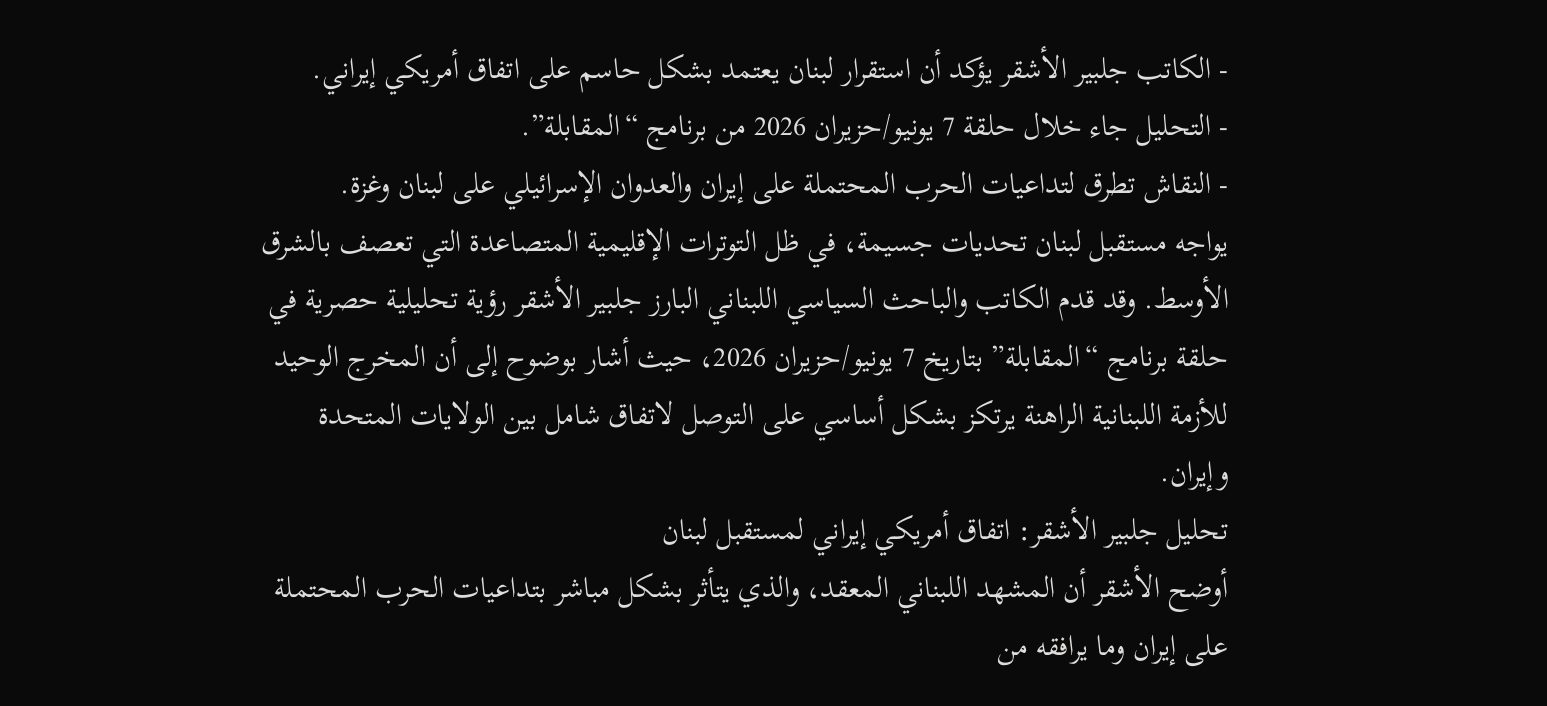- الكاتب جلبير الأشقر يؤكد أن استقرار لبنان يعتمد بشكل حاسم على اتفاق أمريكي إيراني.
- التحليل جاء خلال حلقة 7 يونيو/حزيران 2026 من برنامج “المقابلة”.
- النقاش تطرق لتداعيات الحرب المحتملة على إيران والعدوان الإسرائيلي على لبنان وغزة.
يواجه مستقبل لبنان تحديات جسيمة، في ظل التوترات الإقليمية المتصاعدة التي تعصف بالشرق الأوسط. وقد قدم الكاتب والباحث السياسي اللبناني البارز جلبير الأشقر رؤية تحليلية حصرية في حلقة برنامج “المقابلة” بتاريخ 7 يونيو/حزيران 2026، حيث أشار بوضوح إلى أن المخرج الوحيد للأزمة اللبنانية الراهنة يرتكز بشكل أساسي على التوصل لاتفاق شامل بين الولايات المتحدة وإيران.
تحليل جلبير الأشقر: اتفاق أمريكي إيراني لمستقبل لبنان
أوضح الأشقر أن المشهد اللبناني المعقد، والذي يتأثر بشكل مباشر بتداعيات الحرب المحتملة على إيران وما يرافقه من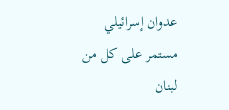عدوان إسرائيلي مستمر على كل من لبنان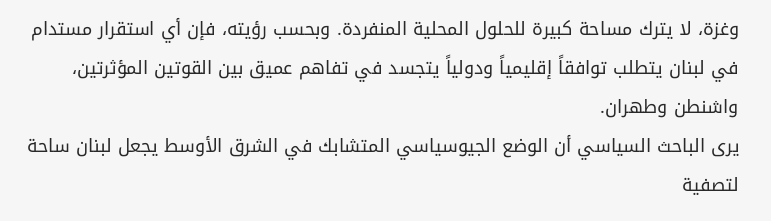وغزة، لا يترك مساحة كبيرة للحلول المحلية المنفردة. وبحسب رؤيته، فإن أي استقرار مستدام في لبنان يتطلب توافقاً إقليمياً ودولياً يتجسد في تفاهم عميق بين القوتين المؤثرتين، واشنطن وطهران.
يرى الباحث السياسي أن الوضع الجيوسياسي المتشابك في الشرق الأوسط يجعل لبنان ساحة لتصفية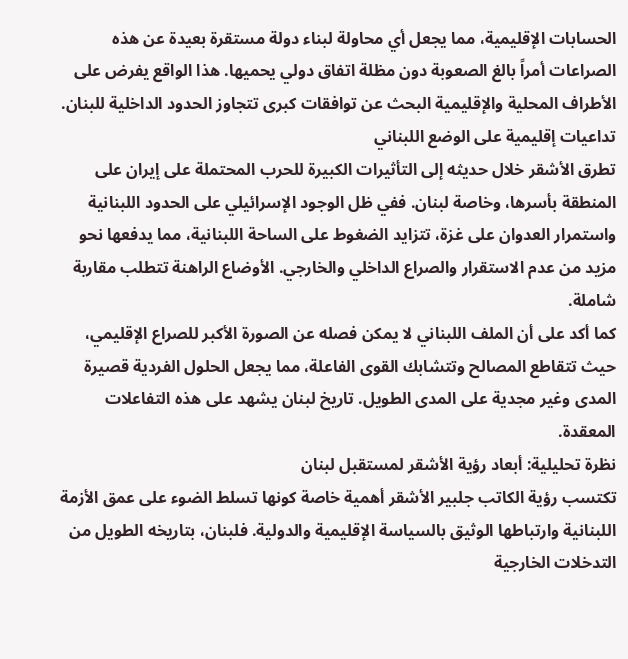الحسابات الإقليمية، مما يجعل أي محاولة لبناء دولة مستقرة بعيدة عن هذه الصراعات أمراً بالغ الصعوبة دون مظلة اتفاق دولي يحميها. هذا الواقع يفرض على الأطراف المحلية والإقليمية البحث عن توافقات كبرى تتجاوز الحدود الداخلية للبنان.
تداعيات إقليمية على الوضع اللبناني
تطرق الأشقر خلال حديثه إلى التأثيرات الكبيرة للحرب المحتملة على إيران على المنطقة بأسرها، وخاصة لبنان. ففي ظل الوجود الإسرائيلي على الحدود اللبنانية واستمرار العدوان على غزة، تتزايد الضغوط على الساحة اللبنانية، مما يدفعها نحو مزيد من عدم الاستقرار والصراع الداخلي والخارجي. الأوضاع الراهنة تتطلب مقاربة شاملة.
كما أكد على أن الملف اللبناني لا يمكن فصله عن الصورة الأكبر للصراع الإقليمي، حيث تتقاطع المصالح وتتشابك القوى الفاعلة، مما يجعل الحلول الفردية قصيرة المدى وغير مجدية على المدى الطويل. تاريخ لبنان يشهد على هذه التفاعلات المعقدة.
نظرة تحليلية: أبعاد رؤية الأشقر لمستقبل لبنان
تكتسب رؤية الكاتب جلبير الأشقر أهمية خاصة كونها تسلط الضوء على عمق الأزمة اللبنانية وارتباطها الوثيق بالسياسة الإقليمية والدولية. فلبنان، بتاريخه الطويل من التدخلات الخارجية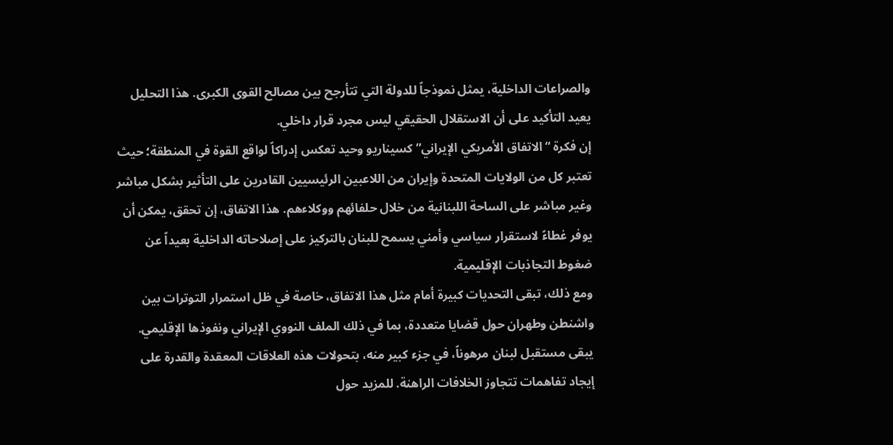والصراعات الداخلية، يمثل نموذجاً للدولة التي تتأرجح بين مصالح القوى الكبرى. هذا التحليل يعيد التأكيد على أن الاستقلال الحقيقي ليس مجرد قرار داخلي.
إن فكرة “الاتفاق الأمريكي الإيراني” كسيناريو وحيد تعكس إدراكاً لواقع القوة في المنطقة؛ حيث تعتبر كل من الولايات المتحدة وإيران من اللاعبين الرئيسيين القادرين على التأثير بشكل مباشر وغير مباشر على الساحة اللبنانية من خلال حلفائهم ووكلاءهم. هذا الاتفاق، إن تحقق، يمكن أن يوفر غطاءً لاستقرار سياسي وأمني يسمح للبنان بالتركيز على إصلاحاته الداخلية بعيداً عن ضغوط التجاذبات الإقليمية.
ومع ذلك، تبقى التحديات كبيرة أمام مثل هذا الاتفاق، خاصة في ظل استمرار التوترات بين واشنطن وطهران حول قضايا متعددة، بما في ذلك الملف النووي الإيراني ونفوذها الإقليمي. يبقى مستقبل لبنان مرهوناً، في جزء كبير منه، بتحولات هذه العلاقات المعقدة والقدرة على إيجاد تفاهمات تتجاوز الخلافات الراهنة. للمزيد حول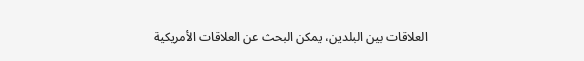العلاقات بين البلدين، يمكن البحث عن العلاقات الأمريكية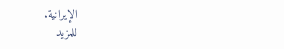الإيرانية.
للمزيد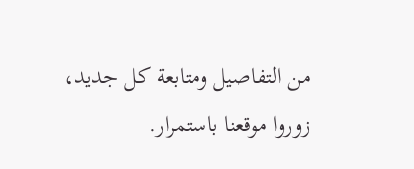من التفاصيل ومتابعة كل جديد، زوروا موقعنا باستمرار.